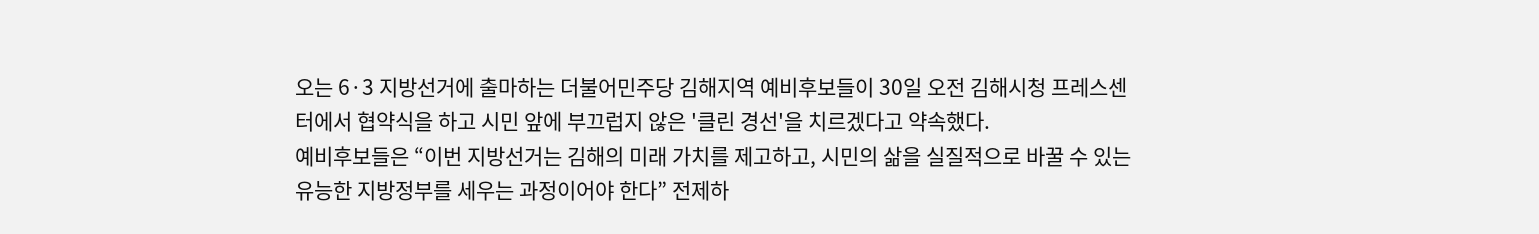오는 6·3 지방선거에 출마하는 더불어민주당 김해지역 예비후보들이 30일 오전 김해시청 프레스센터에서 협약식을 하고 시민 앞에 부끄럽지 않은 '클린 경선'을 치르겠다고 약속했다.
예비후보들은 “이번 지방선거는 김해의 미래 가치를 제고하고, 시민의 삶을 실질적으로 바꿀 수 있는 유능한 지방정부를 세우는 과정이어야 한다” 전제하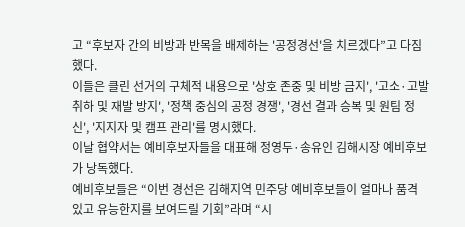고 “후보자 간의 비방과 반목을 배제하는 '공정경선'을 치르겠다”고 다짐했다.
이들은 클린 선거의 구체적 내용으로 '상호 존중 및 비방 금지', '고소·고발 취하 및 재발 방지', '정책 중심의 공정 경쟁', '경선 결과 승복 및 원팀 정신', '지지자 및 캠프 관리'를 명시했다.
이날 협약서는 예비후보자들을 대표해 정영두·송유인 김해시장 예비후보가 낭독했다.
예비후보들은 “이번 경선은 김해지역 민주당 예비후보들이 얼마나 품격 있고 유능한지를 보여드릴 기회”라며 “시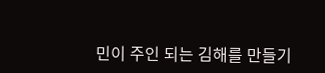민이 주인 되는 김해를 만들기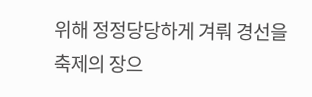위해 정정당당하게 겨뤄 경선을 축제의 장으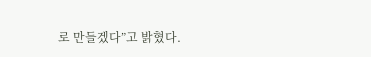로 만들겠다”고 밝혔다.